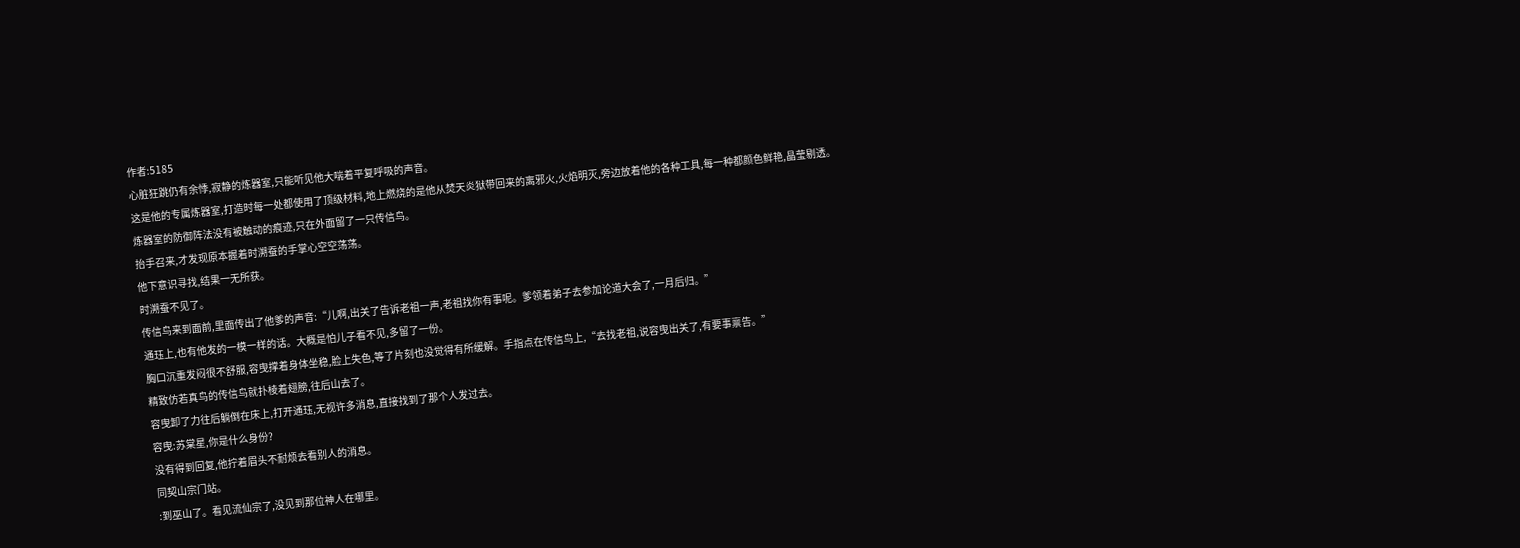作者:5185
心脏狂跳仍有余悸,寂静的炼器室,只能听见他大喘着平复呼吸的声音。
这是他的专属炼器室,打造时每一处都使用了顶级材料,地上燃烧的是他从焚天炎狱带回来的离邪火,火焰明灭,旁边放着他的各种工具,每一种都颜色鲜艳,晶莹剔透。
炼器室的防御阵法没有被触动的痕迹,只在外面留了一只传信鸟。
抬手召来,才发现原本握着时溯蚕的手掌心空空荡荡。
他下意识寻找,结果一无所获。
时溯蚕不见了。
传信鸟来到面前,里面传出了他爹的声音:“儿啊,出关了告诉老祖一声,老祖找你有事呢。爹领着弟子去参加论道大会了,一月后归。”
通珏上,也有他发的一模一样的话。大概是怕儿子看不见,多留了一份。
胸口沉重发闷很不舒服,容曳撑着身体坐稳,脸上失色,等了片刻也没觉得有所缓解。手指点在传信鸟上,“去找老祖,说容曳出关了,有要事禀告。”
精致仿若真鸟的传信鸟就扑棱着翅膀,往后山去了。
容曳卸了力往后躺倒在床上,打开通珏,无视许多消息,直接找到了那个人发过去。
容曳:苏棠星,你是什么身份?
没有得到回复,他拧着眉头不耐烦去看别人的消息。
同契山宗门站。
:到巫山了。看见流仙宗了,没见到那位神人在哪里。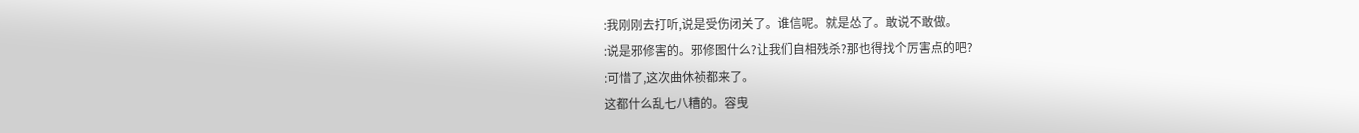:我刚刚去打听,说是受伤闭关了。谁信呢。就是怂了。敢说不敢做。
:说是邪修害的。邪修图什么?让我们自相残杀?那也得找个厉害点的吧?
:可惜了,这次曲休祯都来了。
这都什么乱七八糟的。容曳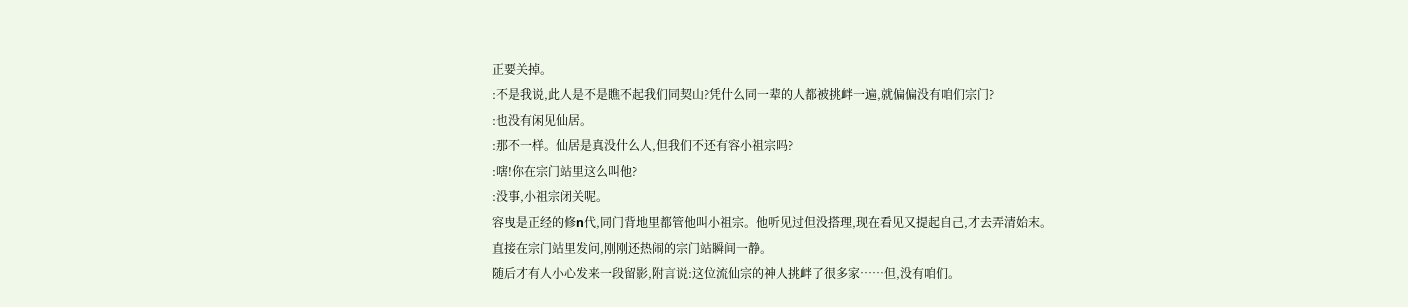正要关掉。
:不是我说,此人是不是瞧不起我们同契山?凭什么同一辈的人都被挑衅一遍,就偏偏没有咱们宗门?
:也没有闲见仙居。
:那不一样。仙居是真没什么人,但我们不还有容小祖宗吗?
:嗐!你在宗门站里这么叫他?
:没事,小祖宗闭关呢。
容曳是正经的修n代,同门背地里都管他叫小祖宗。他听见过但没搭理,现在看见又提起自己,才去弄清始末。
直接在宗门站里发问,刚刚还热闹的宗门站瞬间一静。
随后才有人小心发来一段留影,附言说:这位流仙宗的神人挑衅了很多家……但,没有咱们。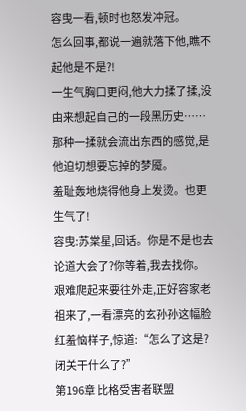容曳一看,顿时也怒发冲冠。
怎么回事,都说一遍就落下他,瞧不起他是不是?!
一生气胸口更闷,他大力揉了揉,没由来想起自己的一段黑历史……那种一揉就会流出东西的感觉,是他迫切想要忘掉的梦魇。
羞耻轰地烧得他身上发烫。也更生气了!
容曳:苏棠星,回话。你是不是也去论道大会了?你等着,我去找你。
艰难爬起来要往外走,正好容家老祖来了,一看漂亮的玄孙孙这幅脸红羞恼样子,惊道:“怎么了这是?闭关干什么了?”
第196章 比格受害者联盟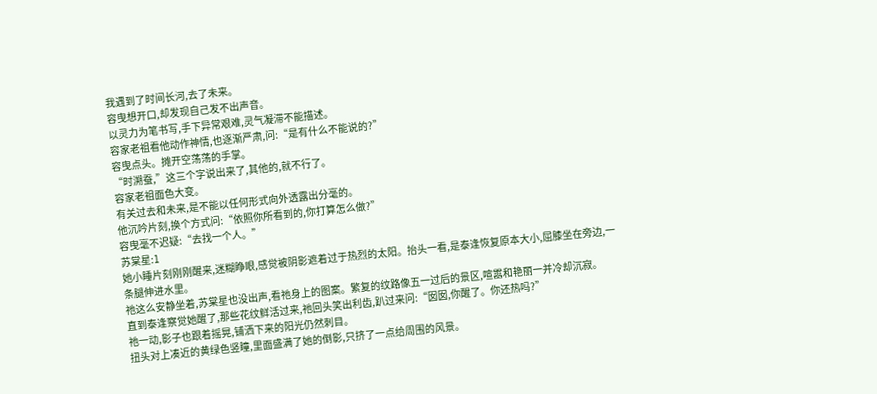我遇到了时间长河,去了未来。
容曳想开口,却发现自己发不出声音。
以灵力为笔书写,手下异常艰难,灵气凝滞不能描述。
容家老祖看他动作神情,也逐渐严肃,问:“是有什么不能说的?”
容曳点头。摊开空荡荡的手掌。
“时溯蚕,”这三个字说出来了,其他的,就不行了。
容家老祖面色大变。
有关过去和未来,是不能以任何形式向外透露出分毫的。
他沉吟片刻,换个方式问:“依照你所看到的,你打算怎么做?”
容曳毫不迟疑:“去找一个人。”
苏棠星:1
她小睡片刻刚刚醒来,迷糊睁眼,感觉被阴影遮着过于热烈的太阳。抬头一看,是泰逢恢复原本大小,屈膝坐在旁边,一条腿伸进水里。
祂这么安静坐着,苏棠星也没出声,看祂身上的图案。繁复的纹路像五一过后的景区,喧嚣和艳丽一并冷却沉寂。
直到泰逢察觉她醒了,那些花纹鲜活过来,祂回头笑出利齿,趴过来问:“囡囡,你醒了。你还热吗?”
祂一动,影子也跟着摇晃,铺洒下来的阳光仍然刺目。
扭头对上凑近的黄绿色竖瞳,里面盛满了她的倒影,只挤了一点给周围的风景。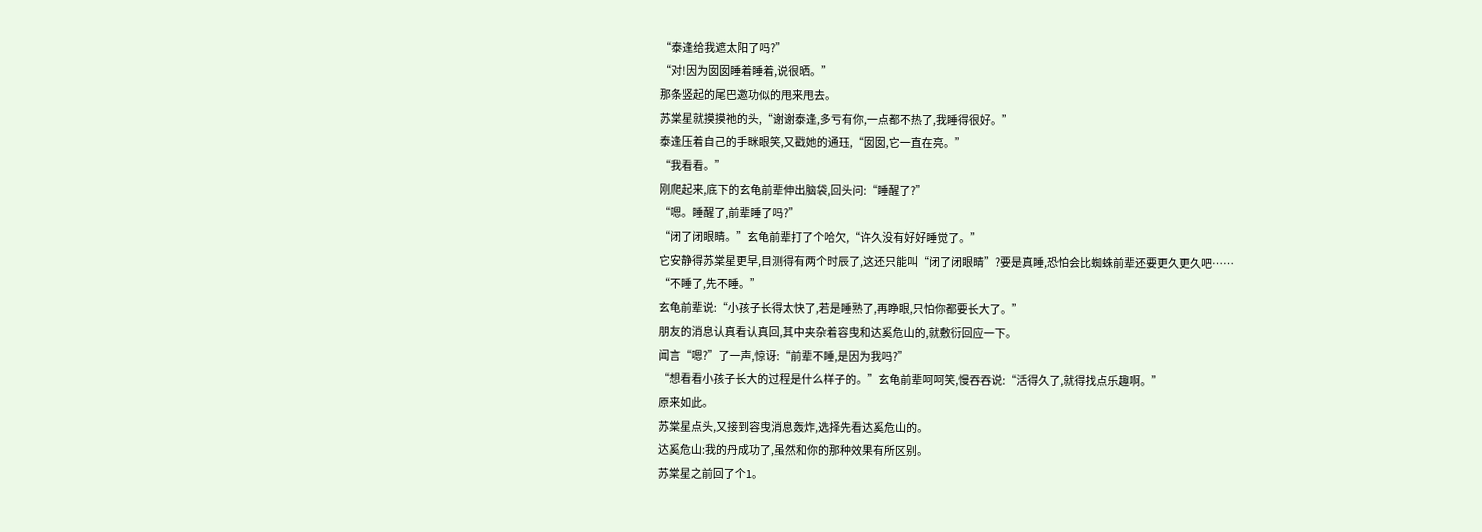“泰逢给我遮太阳了吗?”
“对!因为囡囡睡着睡着,说很晒。”
那条竖起的尾巴邀功似的甩来甩去。
苏棠星就摸摸祂的头,“谢谢泰逢,多亏有你,一点都不热了,我睡得很好。”
泰逢压着自己的手眯眼笑,又戳她的通珏,“囡囡,它一直在亮。”
“我看看。”
刚爬起来,底下的玄龟前辈伸出脑袋,回头问:“睡醒了?”
“嗯。睡醒了,前辈睡了吗?”
“闭了闭眼睛。”玄龟前辈打了个哈欠,“许久没有好好睡觉了。”
它安静得苏棠星更早,目测得有两个时辰了,这还只能叫“闭了闭眼睛”?要是真睡,恐怕会比蜘蛛前辈还要更久更久吧……
“不睡了,先不睡。”
玄龟前辈说:“小孩子长得太快了,若是睡熟了,再睁眼,只怕你都要长大了。”
朋友的消息认真看认真回,其中夹杂着容曳和达奚危山的,就敷衍回应一下。
闻言“嗯?”了一声,惊讶:“前辈不睡,是因为我吗?”
“想看看小孩子长大的过程是什么样子的。”玄龟前辈呵呵笑,慢吞吞说:“活得久了,就得找点乐趣啊。”
原来如此。
苏棠星点头,又接到容曳消息轰炸,选择先看达奚危山的。
达奚危山:我的丹成功了,虽然和你的那种效果有所区别。
苏棠星之前回了个1。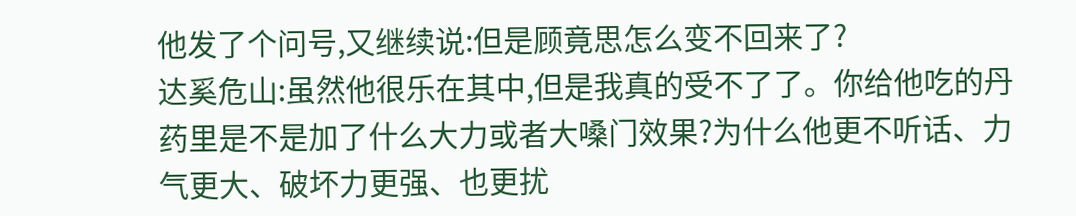他发了个问号,又继续说:但是顾竟思怎么变不回来了?
达奚危山:虽然他很乐在其中,但是我真的受不了了。你给他吃的丹药里是不是加了什么大力或者大嗓门效果?为什么他更不听话、力气更大、破坏力更强、也更扰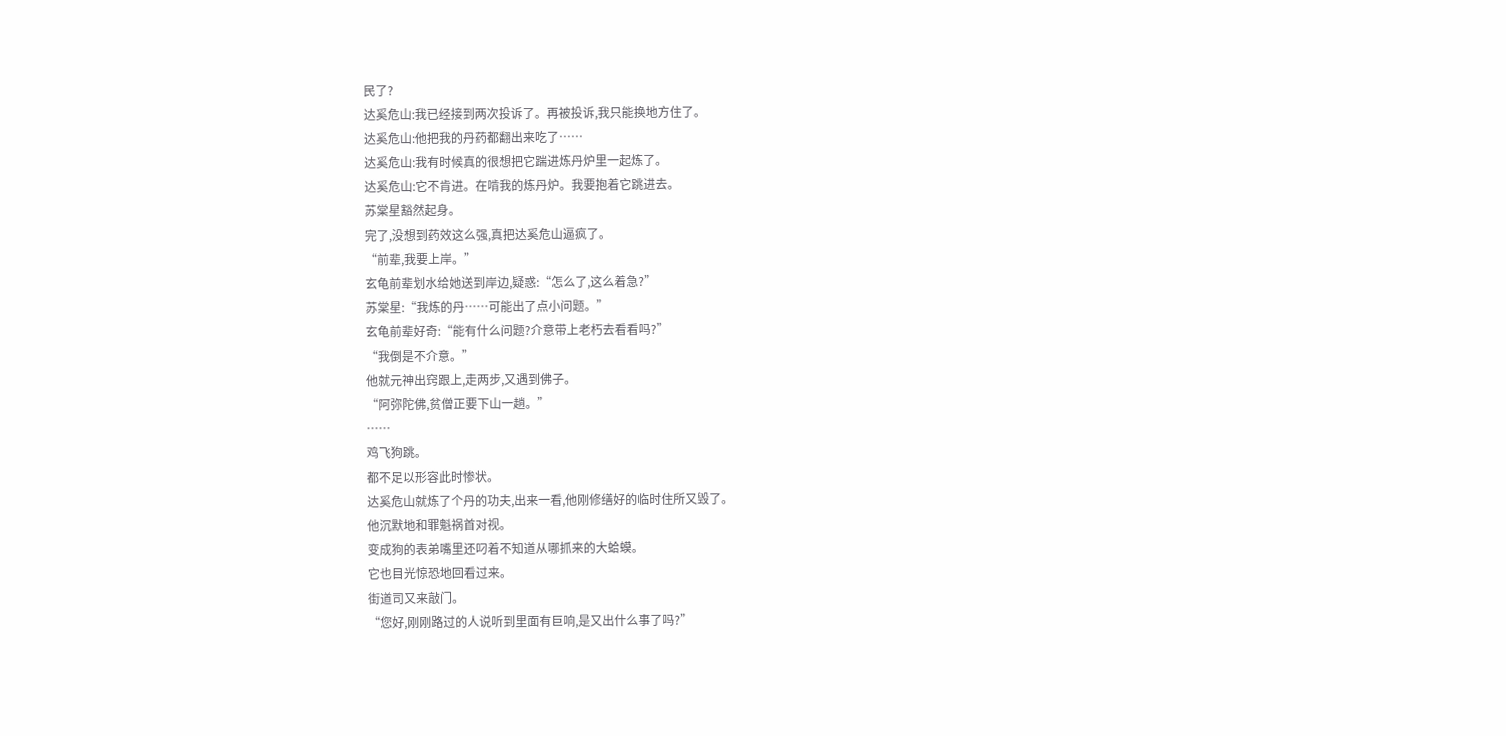民了?
达奚危山:我已经接到两次投诉了。再被投诉,我只能换地方住了。
达奚危山:他把我的丹药都翻出来吃了……
达奚危山:我有时候真的很想把它踹进炼丹炉里一起炼了。
达奚危山:它不肯进。在啃我的炼丹炉。我要抱着它跳进去。
苏棠星豁然起身。
完了,没想到药效这么强,真把达奚危山逼疯了。
“前辈,我要上岸。”
玄龟前辈划水给她送到岸边,疑惑:“怎么了,这么着急?”
苏棠星:“我炼的丹……可能出了点小问题。”
玄龟前辈好奇:“能有什么问题?介意带上老朽去看看吗?”
“我倒是不介意。”
他就元神出窍跟上,走两步,又遇到佛子。
“阿弥陀佛,贫僧正要下山一趟。”
……
鸡飞狗跳。
都不足以形容此时惨状。
达奚危山就炼了个丹的功夫,出来一看,他刚修缮好的临时住所又毁了。
他沉默地和罪魁祸首对视。
变成狗的表弟嘴里还叼着不知道从哪抓来的大蛤蟆。
它也目光惊恐地回看过来。
街道司又来敲门。
“您好,刚刚路过的人说听到里面有巨响,是又出什么事了吗?”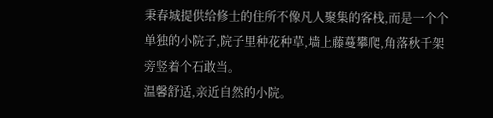秉春城提供给修士的住所不像凡人聚集的客栈,而是一个个单独的小院子,院子里种花种草,墙上藤蔓攀爬,角落秋千架旁竖着个石敢当。
温馨舒适,亲近自然的小院。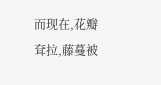而现在,花瓣耷拉,藤蔓被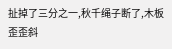扯掉了三分之一,秋千绳子断了,木板歪歪斜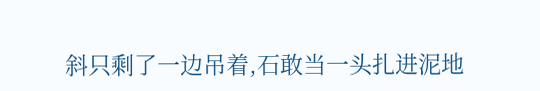斜只剩了一边吊着,石敢当一头扎进泥地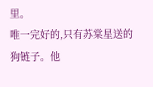里。
唯一完好的,只有苏棠星送的狗链子。他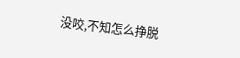没咬,不知怎么挣脱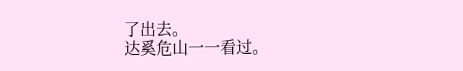了出去。
达奚危山一一看过。